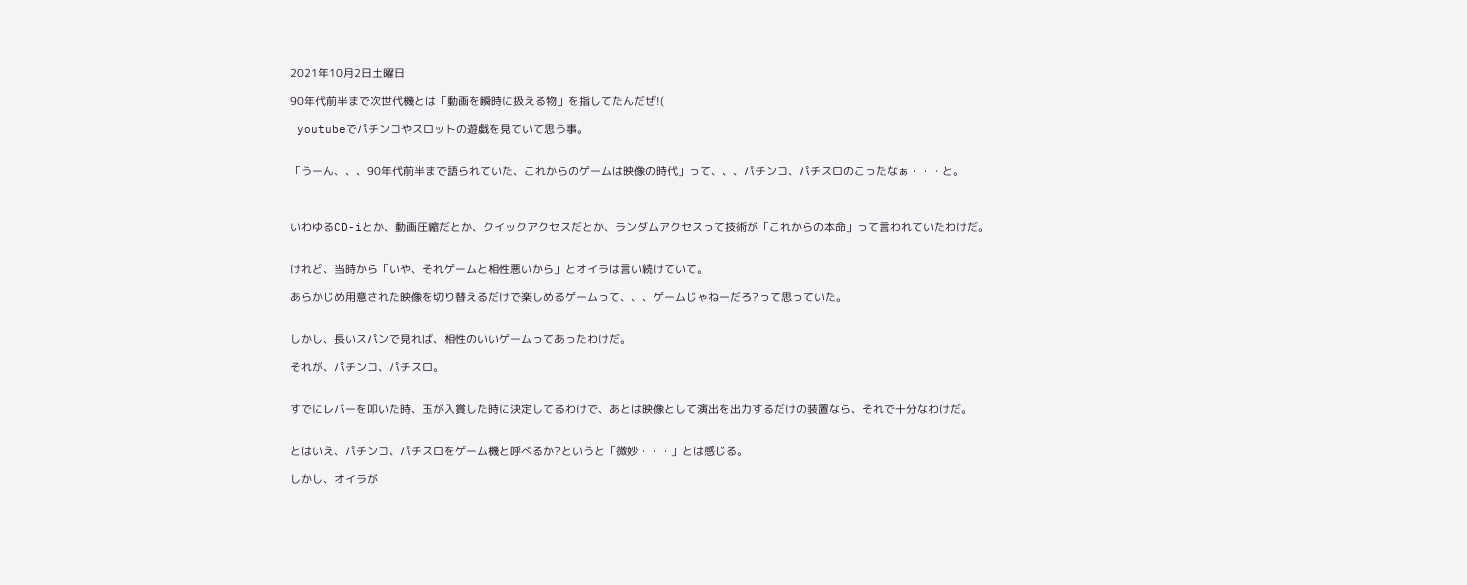2021年10月2日土曜日

90年代前半まで次世代機とは「動画を瞬時に扱える物」を指してたんだぜ!(

 youtubeでパチンコやスロットの遊戯を見ていて思う事。


「うーん、、、90年代前半まで語られていた、これからのゲームは映像の時代」って、、、パチンコ、パチスロのこったなぁ・・・と。



いわゆるCD-iとか、動画圧縮だとか、クイックアクセスだとか、ランダムアクセスって技術が「これからの本命」って言われていたわけだ。


けれど、当時から「いや、それゲームと相性悪いから」とオイラは言い続けていて。

あらかじめ用意された映像を切り替えるだけで楽しめるゲームって、、、ゲームじゃねーだろ?って思っていた。


しかし、長いスパンで見れば、相性のいいゲームってあったわけだ。

それが、パチンコ、パチスロ。


すでにレバーを叩いた時、玉が入賞した時に決定してるわけで、あとは映像として演出を出力するだけの装置なら、それで十分なわけだ。


とはいえ、パチンコ、パチスロをゲーム機と呼べるか?というと「微妙・・・」とは感じる。

しかし、オイラが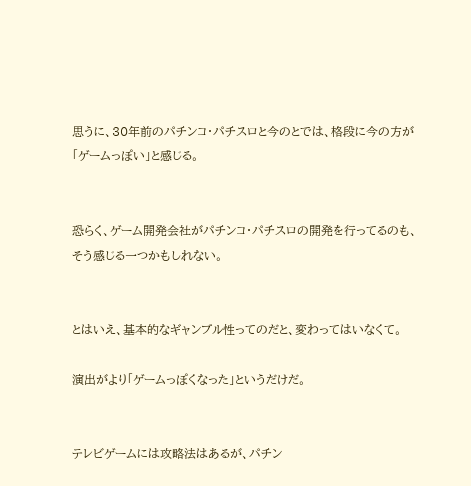思うに、30年前のパチンコ・パチスロと今のとでは、格段に今の方が「ゲームっぽい」と感じる。


恐らく、ゲーム開発会社がパチンコ・パチスロの開発を行ってるのも、そう感じる一つかもしれない。


とはいえ、基本的なギャンブル性ってのだと、変わってはいなくて。

演出がより「ゲームっぽくなった」というだけだ。


テレビゲームには攻略法はあるが、パチン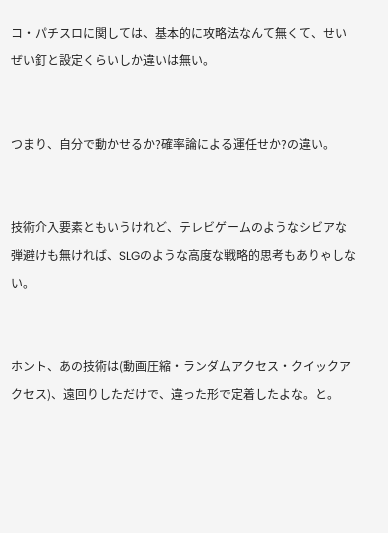コ・パチスロに関しては、基本的に攻略法なんて無くて、せいぜい釘と設定くらいしか違いは無い。


つまり、自分で動かせるか?確率論による運任せか?の違い。


技術介入要素ともいうけれど、テレビゲームのようなシビアな弾避けも無ければ、SLGのような高度な戦略的思考もありゃしない。


ホント、あの技術は(動画圧縮・ランダムアクセス・クイックアクセス)、遠回りしただけで、違った形で定着したよな。と。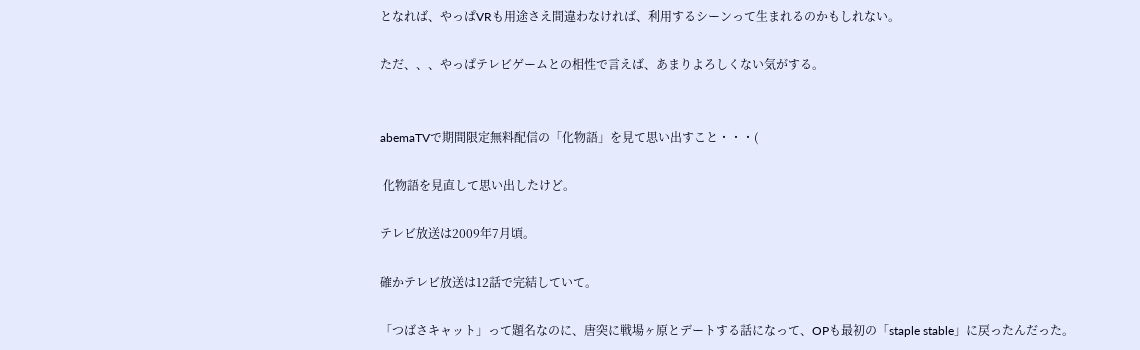となれば、やっぱVRも用途さえ間違わなければ、利用するシーンって生まれるのかもしれない。

ただ、、、やっぱテレビゲームとの相性で言えば、あまりよろしくない気がする。


abemaTVで期間限定無料配信の「化物語」を見て思い出すこと・・・(

 化物語を見直して思い出したけど。

テレビ放送は2009年7月頃。

確かテレビ放送は12話で完結していて。

「つばさキャット」って題名なのに、唐突に戦場ヶ原とデートする話になって、OPも最初の「staple stable」に戻ったんだった。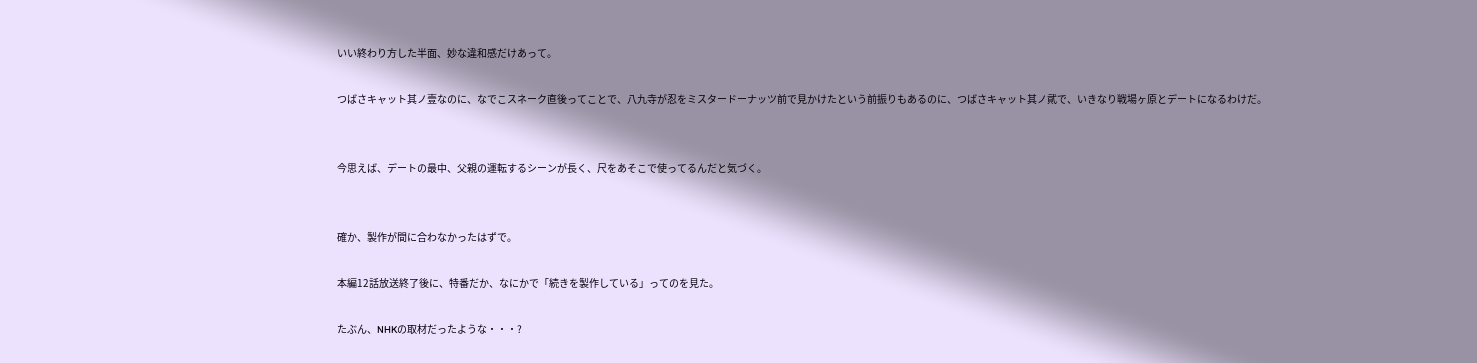いい終わり方した半面、妙な違和感だけあって。

つばさキャット其ノ壹なのに、なでこスネーク直後ってことで、八九寺が忍をミスタードーナッツ前で見かけたという前振りもあるのに、つばさキャット其ノ貮で、いきなり戦場ヶ原とデートになるわけだ。


今思えば、デートの最中、父親の運転するシーンが長く、尺をあそこで使ってるんだと気づく。


確か、製作が間に合わなかったはずで。

本編12話放送終了後に、特番だか、なにかで「続きを製作している」ってのを見た。

たぶん、NHKの取材だったような・・・?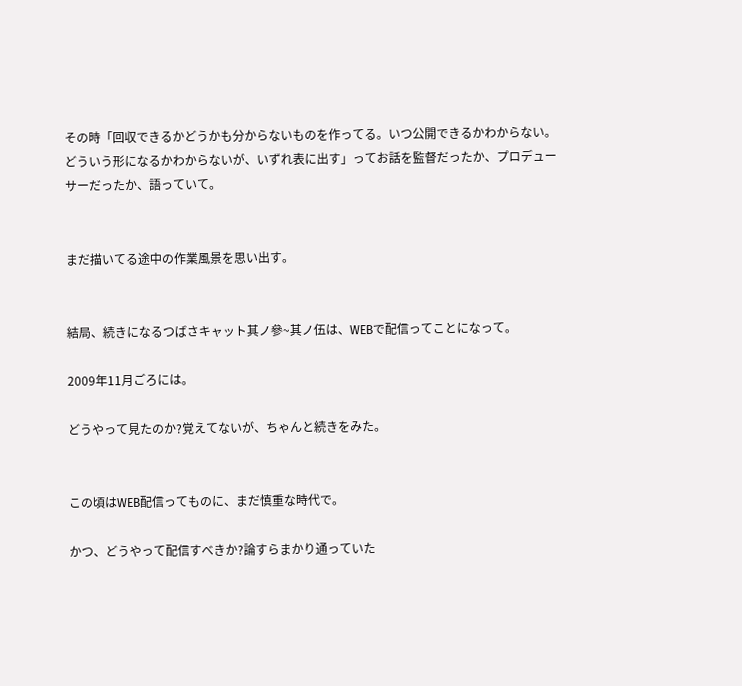その時「回収できるかどうかも分からないものを作ってる。いつ公開できるかわからない。どういう形になるかわからないが、いずれ表に出す」ってお話を監督だったか、プロデューサーだったか、語っていて。


まだ描いてる途中の作業風景を思い出す。


結局、続きになるつばさキャット其ノ參~其ノ伍は、WEBで配信ってことになって。

2009年11月ごろには。

どうやって見たのか?覚えてないが、ちゃんと続きをみた。


この頃はWEB配信ってものに、まだ慎重な時代で。

かつ、どうやって配信すべきか?論すらまかり通っていた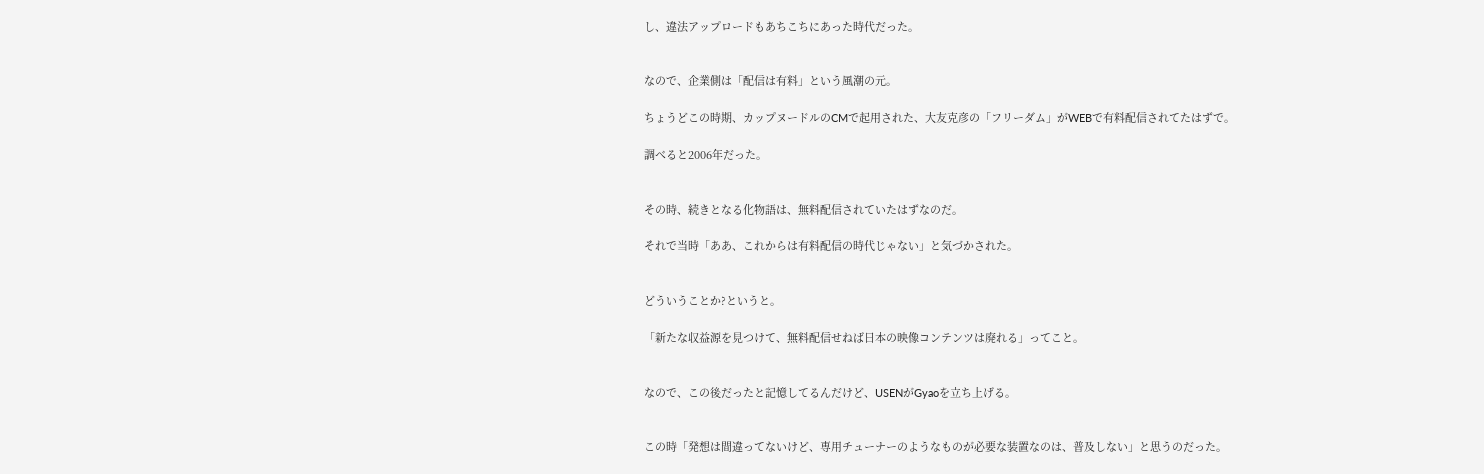し、違法アップロードもあちこちにあった時代だった。


なので、企業側は「配信は有料」という風潮の元。

ちょうどこの時期、カップヌードルのCMで起用された、大友克彦の「フリーダム」がWEBで有料配信されてたはずで。

調べると2006年だった。


その時、続きとなる化物語は、無料配信されていたはずなのだ。

それで当時「ああ、これからは有料配信の時代じゃない」と気づかされた。


どういうことか?というと。

「新たな収益源を見つけて、無料配信せねば日本の映像コンテンツは廃れる」ってこと。


なので、この後だったと記憶してるんだけど、USENがGyaoを立ち上げる。


この時「発想は間違ってないけど、専用チューナーのようなものが必要な装置なのは、普及しない」と思うのだった。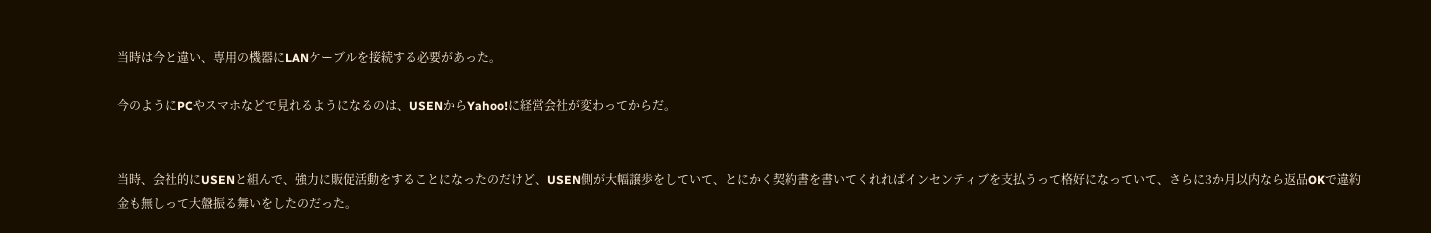当時は今と違い、専用の機器にLANケーブルを接続する必要があった。

今のようにPCやスマホなどで見れるようになるのは、USENからYahoo!に経営会社が変わってからだ。


当時、会社的にUSENと組んで、強力に販促活動をすることになったのだけど、USEN側が大幅譲歩をしていて、とにかく契約書を書いてくれればインセンティブを支払うって格好になっていて、さらに3か月以内なら返品OKで違約金も無しって大盤振る舞いをしたのだった。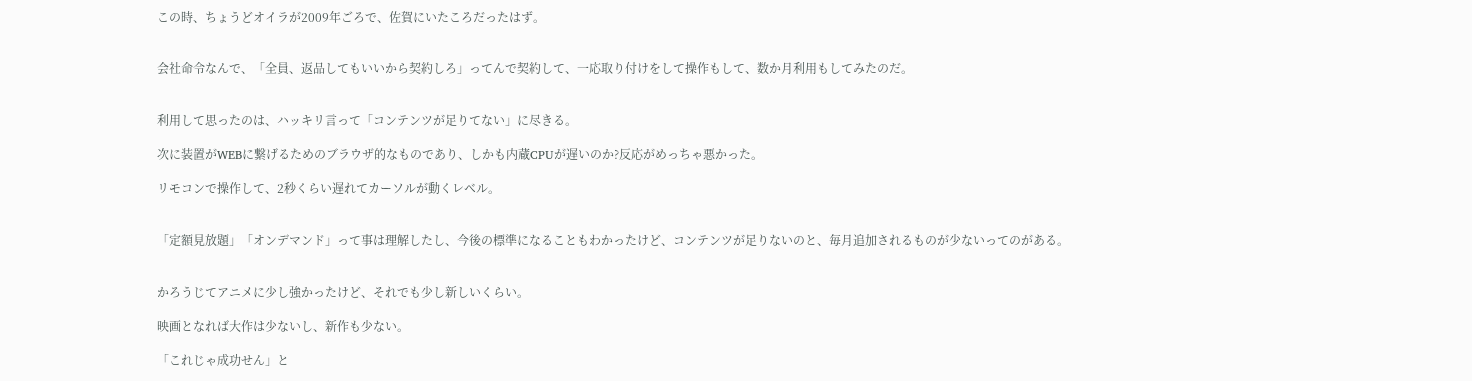この時、ちょうどオイラが2009年ごろで、佐賀にいたころだったはず。


会社命令なんで、「全員、返品してもいいから契約しろ」ってんで契約して、一応取り付けをして操作もして、数か月利用もしてみたのだ。


利用して思ったのは、ハッキリ言って「コンテンツが足りてない」に尽きる。

次に装置がWEBに繋げるためのブラウザ的なものであり、しかも内蔵CPUが遅いのか?反応がめっちゃ悪かった。

リモコンで操作して、2秒くらい遅れてカーソルが動くレベル。


「定額見放題」「オンデマンド」って事は理解したし、今後の標準になることもわかったけど、コンテンツが足りないのと、毎月追加されるものが少ないってのがある。


かろうじてアニメに少し強かったけど、それでも少し新しいくらい。

映画となれば大作は少ないし、新作も少ない。

「これじゃ成功せん」と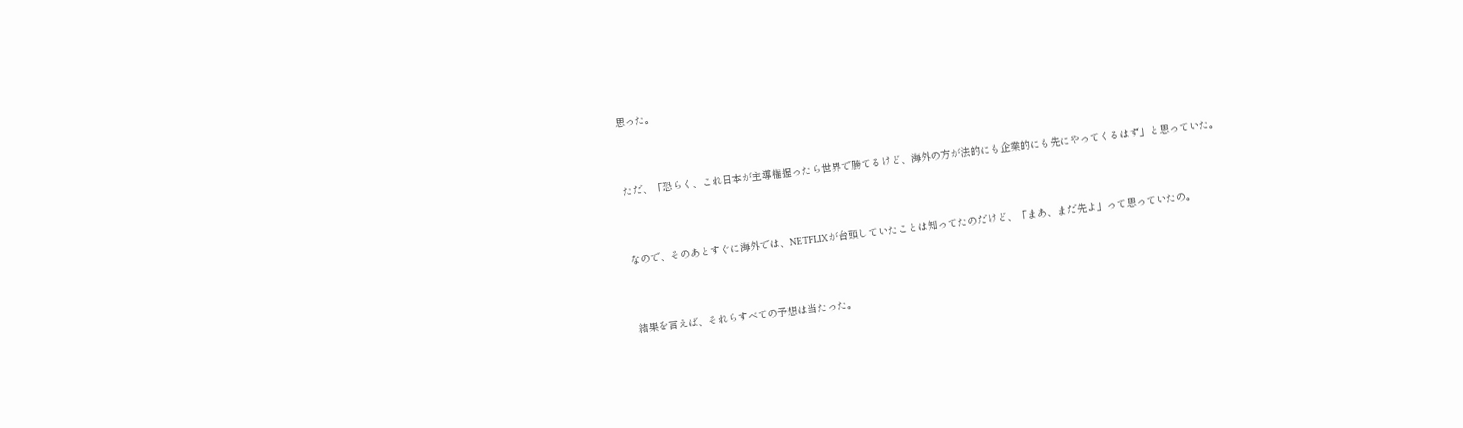思った。


ただ、「恐らく、これ日本が主導権握ったら世界で勝てるけど、海外の方が法的にも企業的にも先にやってくるはず」と思っていた。


なので、そのあとすぐに海外では、NETFLIXが台頭していたことは知ってたのだけど、「まあ、まだ先よ」って思っていたの。


結果を言えば、それらすべての予想は当たった。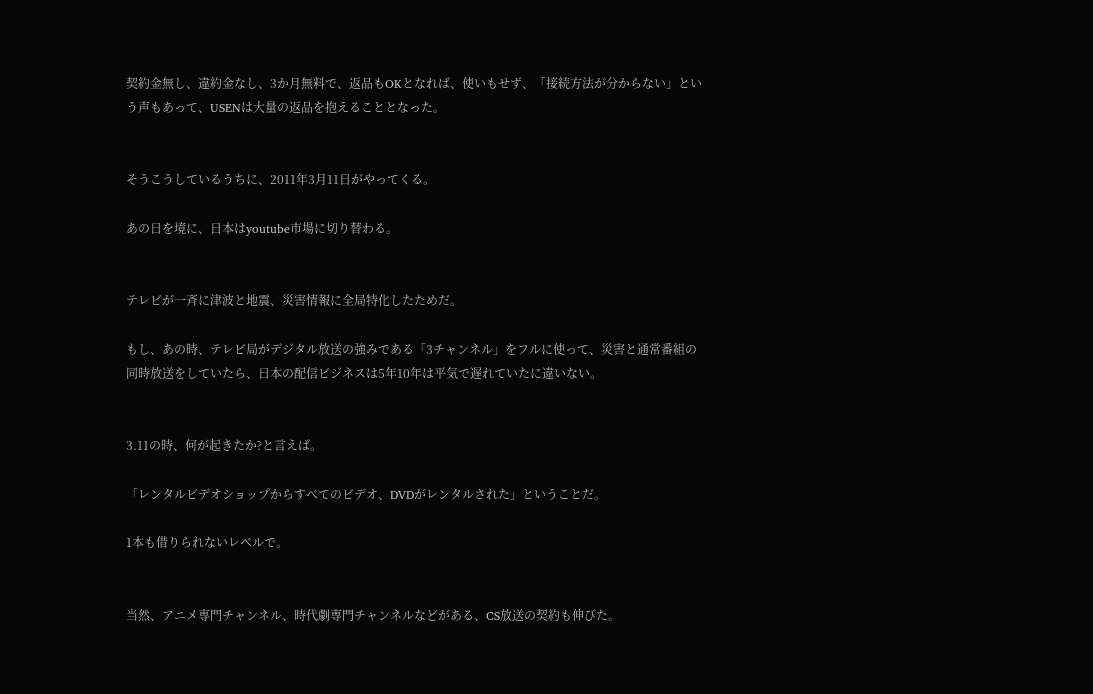契約金無し、違約金なし、3か月無料で、返品もOKとなれば、使いもせず、「接続方法が分からない」という声もあって、USENは大量の返品を抱えることとなった。


そうこうしているうちに、2011年3月11日がやってくる。

あの日を境に、日本はyoutube市場に切り替わる。


テレビが一斉に津波と地震、災害情報に全局特化したためだ。

もし、あの時、テレビ局がデジタル放送の強みである「3チャンネル」をフルに使って、災害と通常番組の同時放送をしていたら、日本の配信ビジネスは5年10年は平気で遅れていたに違いない。


3.11の時、何が起きたか?と言えば。

「レンタルビデオショップからすべてのビデオ、DVDがレンタルされた」ということだ。

1本も借りられないレベルで。


当然、アニメ専門チャンネル、時代劇専門チャンネルなどがある、CS放送の契約も伸びた。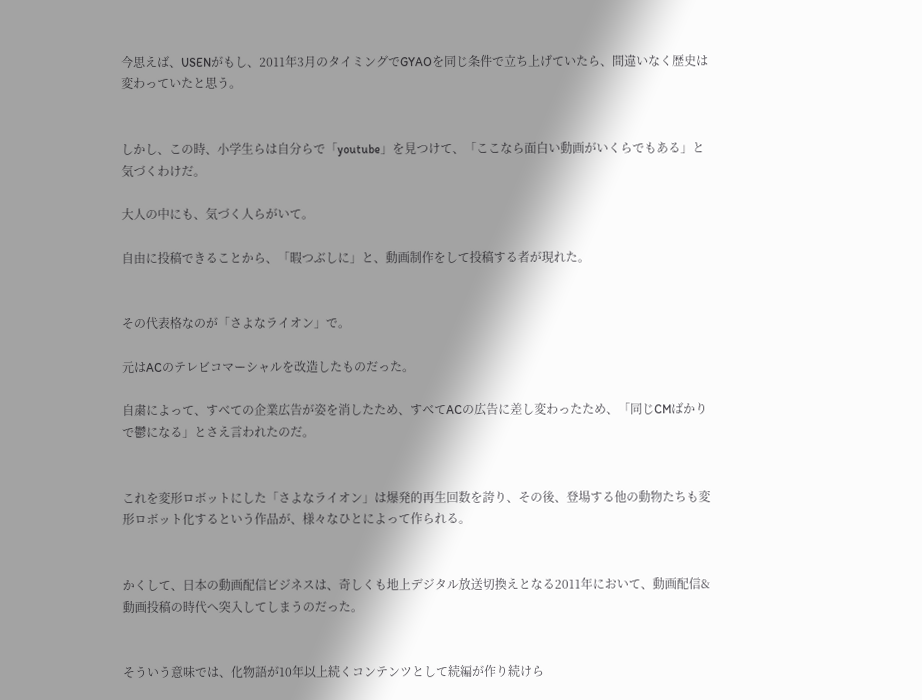今思えば、USENがもし、2011年3月のタイミングでGYAOを同じ条件で立ち上げていたら、間違いなく歴史は変わっていたと思う。


しかし、この時、小学生らは自分らで「youtube」を見つけて、「ここなら面白い動画がいくらでもある」と気づくわけだ。

大人の中にも、気づく人らがいて。

自由に投稿できることから、「暇つぶしに」と、動画制作をして投稿する者が現れた。


その代表格なのが「さよなライオン」で。

元はACのテレビコマーシャルを改造したものだった。

自粛によって、すべての企業広告が姿を消したため、すべてACの広告に差し変わったため、「同じCMばかりで鬱になる」とさえ言われたのだ。


これを変形ロボットにした「さよなライオン」は爆発的再生回数を誇り、その後、登場する他の動物たちも変形ロボット化するという作品が、様々なひとによって作られる。


かくして、日本の動画配信ビジネスは、奇しくも地上デジタル放送切換えとなる2011年において、動画配信&動画投稿の時代へ突入してしまうのだった。


そういう意味では、化物語が10年以上続くコンテンツとして続編が作り続けら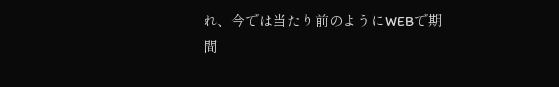れ、今では当たり前のようにWEBで期間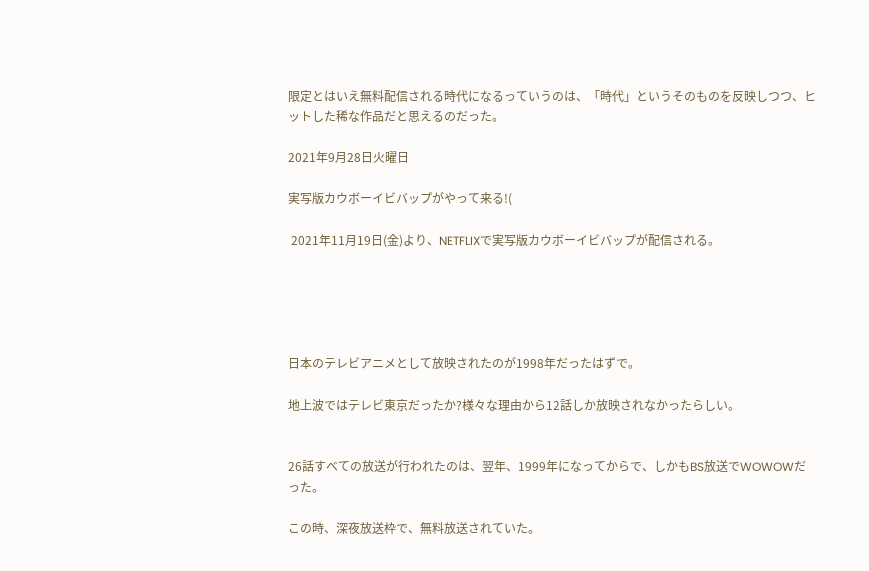限定とはいえ無料配信される時代になるっていうのは、「時代」というそのものを反映しつつ、ヒットした稀な作品だと思えるのだった。

2021年9月28日火曜日

実写版カウボーイビバップがやって来る!(

 2021年11月19日(金)より、NETFLIXで実写版カウボーイビバップが配信される。





日本のテレビアニメとして放映されたのが1998年だったはずで。

地上波ではテレビ東京だったか?様々な理由から12話しか放映されなかったらしい。


26話すべての放送が行われたのは、翌年、1999年になってからで、しかもBS放送でWOWOWだった。

この時、深夜放送枠で、無料放送されていた。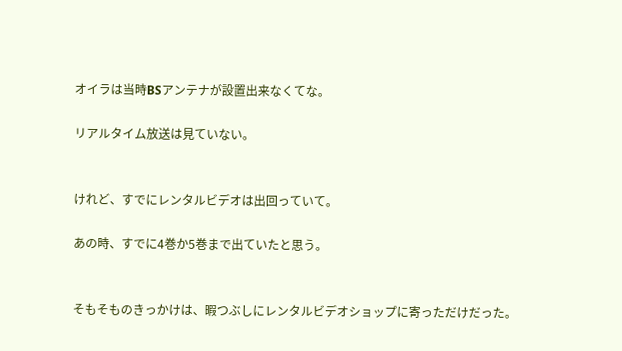オイラは当時BSアンテナが設置出来なくてな。

リアルタイム放送は見ていない。


けれど、すでにレンタルビデオは出回っていて。

あの時、すでに4巻か5巻まで出ていたと思う。


そもそものきっかけは、暇つぶしにレンタルビデオショップに寄っただけだった。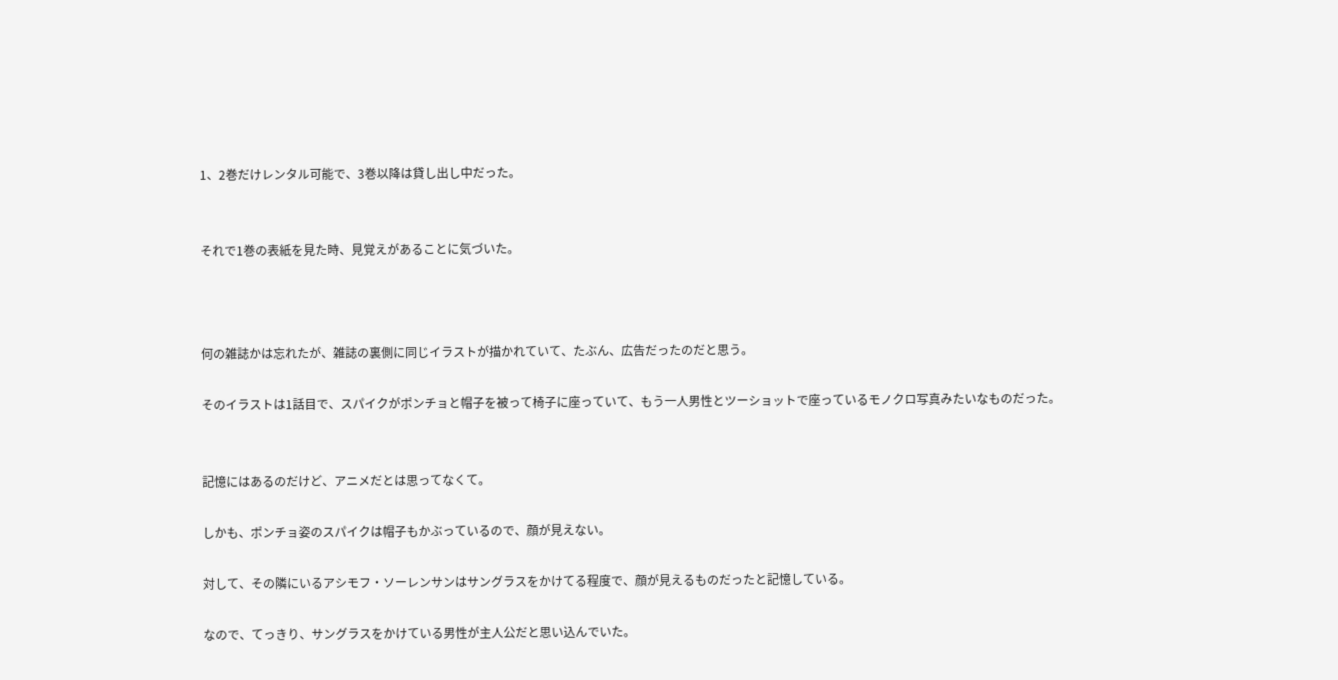1、2巻だけレンタル可能で、3巻以降は貸し出し中だった。


それで1巻の表紙を見た時、見覚えがあることに気づいた。



何の雑誌かは忘れたが、雑誌の裏側に同じイラストが描かれていて、たぶん、広告だったのだと思う。

そのイラストは1話目で、スパイクがポンチョと帽子を被って椅子に座っていて、もう一人男性とツーショットで座っているモノクロ写真みたいなものだった。


記憶にはあるのだけど、アニメだとは思ってなくて。

しかも、ポンチョ姿のスパイクは帽子もかぶっているので、顔が見えない。

対して、その隣にいるアシモフ・ソーレンサンはサングラスをかけてる程度で、顔が見えるものだったと記憶している。

なので、てっきり、サングラスをかけている男性が主人公だと思い込んでいた。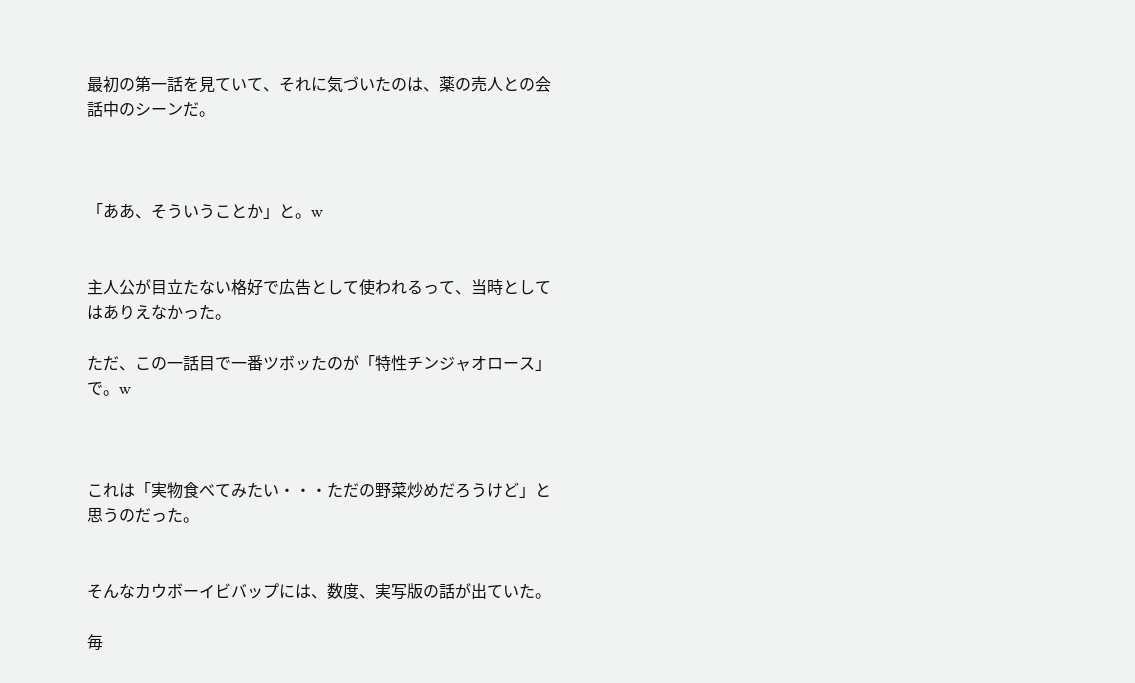最初の第一話を見ていて、それに気づいたのは、薬の売人との会話中のシーンだ。



「ああ、そういうことか」と。w


主人公が目立たない格好で広告として使われるって、当時としてはありえなかった。

ただ、この一話目で一番ツボッたのが「特性チンジャオロース」で。w



これは「実物食べてみたい・・・ただの野菜炒めだろうけど」と思うのだった。


そんなカウボーイビバップには、数度、実写版の話が出ていた。

毎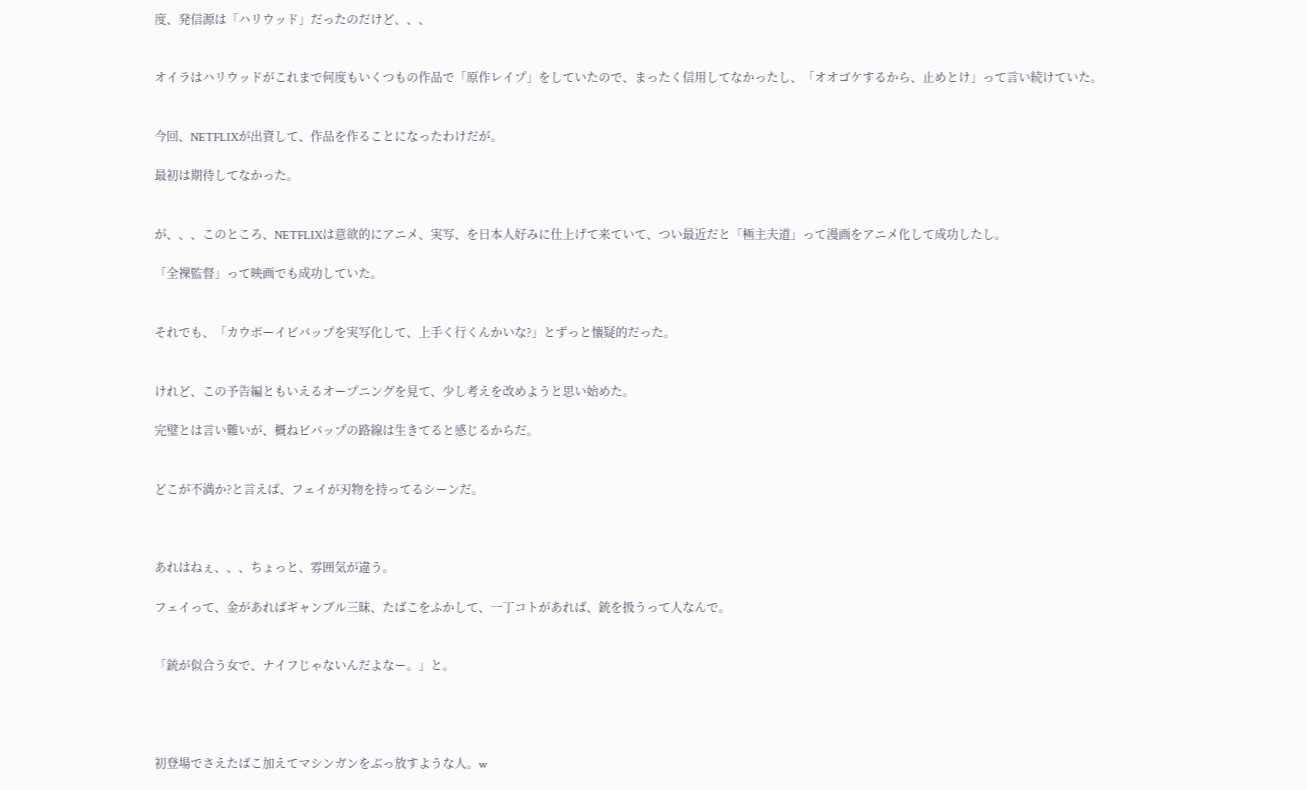度、発信源は「ハリウッド」だったのだけど、、、


オイラはハリウッドがこれまで何度もいくつもの作品で「原作レイプ」をしていたので、まったく信用してなかったし、「オオゴケするから、止めとけ」って言い続けていた。


今回、NETFLIXが出資して、作品を作ることになったわけだが。

最初は期待してなかった。


が、、、このところ、NETFLIXは意欲的にアニメ、実写、を日本人好みに仕上げて来ていて、つい最近だと「極主夫道」って漫画をアニメ化して成功したし。

「全裸監督」って映画でも成功していた。


それでも、「カウボーイビバップを実写化して、上手く行くんかいな?」とずっと懐疑的だった。


けれど、この予告編ともいえるオープニングを見て、少し考えを改めようと思い始めた。

完璧とは言い難いが、概ねビバップの路線は生きてると感じるからだ。


どこが不満か?と言えば、フェイが刃物を持ってるシーンだ。



あれはねぇ、、、ちょっと、雰囲気が違う。

フェイって、金があればギャンブル三昧、たばこをふかして、一丁コトがあれば、銃を扱うって人なんで。


「銃が似合う女で、ナイフじゃないんだよなー。」と。




初登場でさえたばこ加えてマシンガンをぶっ放すような人。w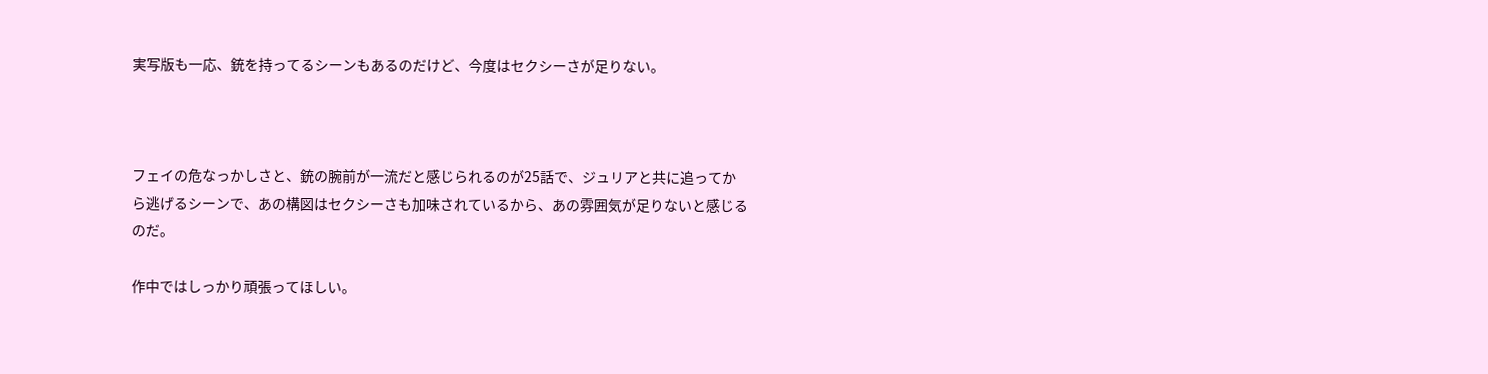実写版も一応、銃を持ってるシーンもあるのだけど、今度はセクシーさが足りない。



フェイの危なっかしさと、銃の腕前が一流だと感じられるのが25話で、ジュリアと共に追ってから逃げるシーンで、あの構図はセクシーさも加味されているから、あの雰囲気が足りないと感じるのだ。

作中ではしっかり頑張ってほしい。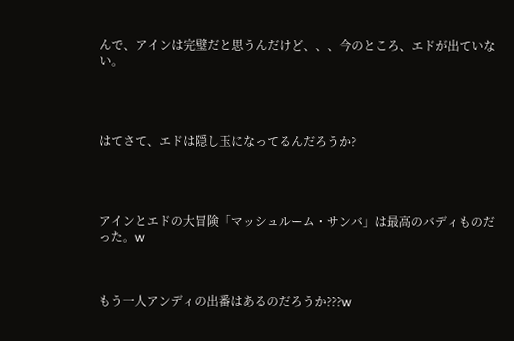んで、アインは完璧だと思うんだけど、、、今のところ、エドが出ていない。




はてさて、エドは隠し玉になってるんだろうか?




アインとエドの大冒険「マッシュルーム・サンバ」は最高のバディものだった。w



もう一人アンディの出番はあるのだろうか???w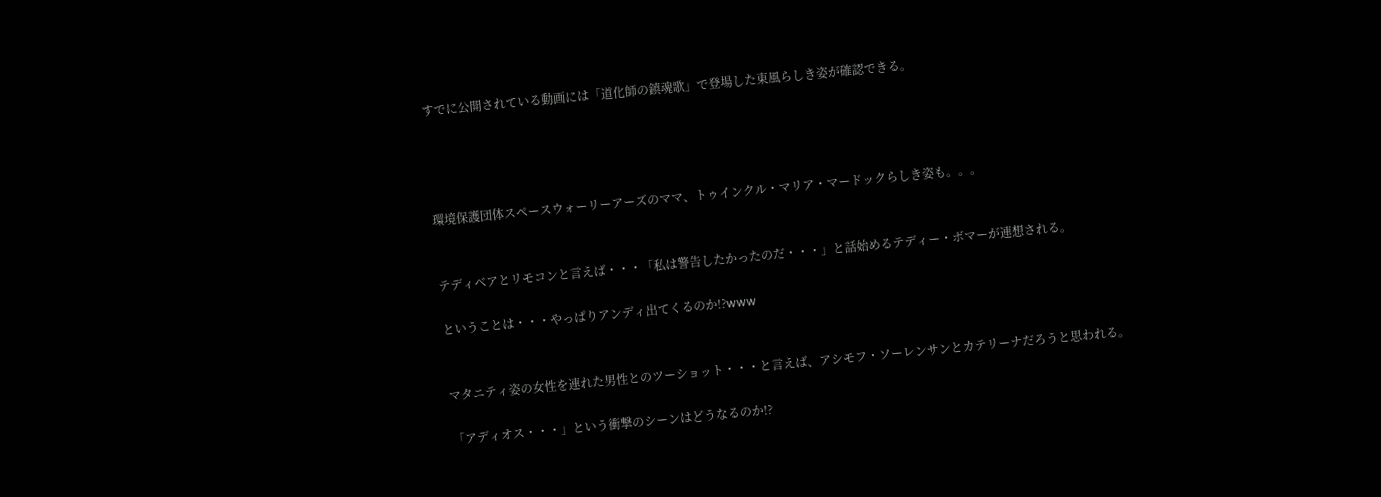すでに公開されている動画には「道化師の鎮魂歌」で登場した東風らしき姿が確認できる。




環境保護団体スペースウォーリーアーズのママ、トゥインクル・マリア・マードックらしき姿も。。。


テディベアとリモコンと言えば・・・「私は警告したかったのだ・・・」と話始めるテディー・ボマーが連想される。

ということは・・・やっぱりアンディ出てくるのか!?www


マタニティ姿の女性を連れた男性とのツーショット・・・と言えば、アシモフ・ソーレンサンとカテリーナだろうと思われる。

「アディオス・・・」という衝撃のシーンはどうなるのか!?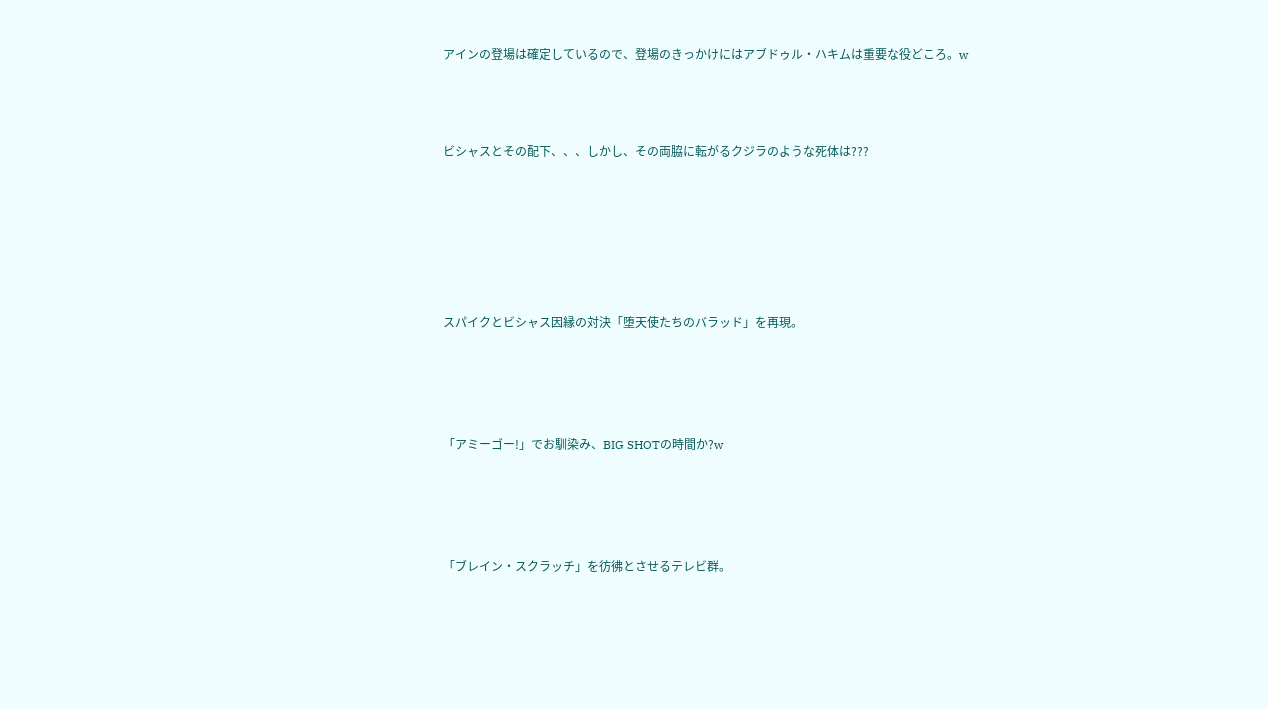アインの登場は確定しているので、登場のきっかけにはアブドゥル・ハキムは重要な役どころ。w



ビシャスとその配下、、、しかし、その両脇に転がるクジラのような死体は???






スパイクとビシャス因縁の対決「堕天使たちのバラッド」を再現。




「アミーゴー!」でお馴染み、BIG SHOTの時間か?w




「ブレイン・スクラッチ」を彷彿とさせるテレビ群。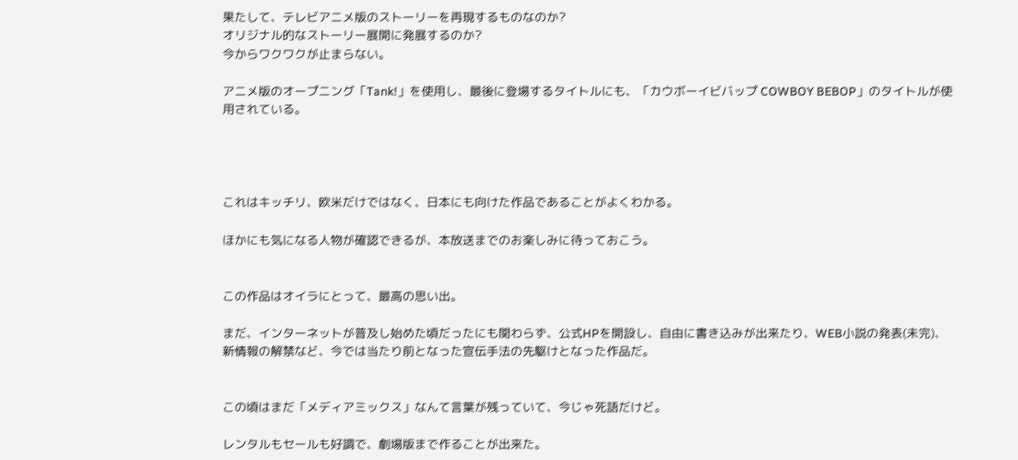果たして、テレビアニメ版のストーリーを再現するものなのか?
オリジナル的なストーリー展開に発展するのか?
今からワクワクが止まらない。

アニメ版のオープニング「Tank!」を使用し、最後に登場するタイトルにも、「カウボーイビバップ COWBOY BEBOP」のタイトルが使用されている。




これはキッチリ、欧米だけではなく、日本にも向けた作品であることがよくわかる。

ほかにも気になる人物が確認できるが、本放送までのお楽しみに待っておこう。


この作品はオイラにとって、最高の思い出。

まだ、インターネットが普及し始めた頃だったにも関わらず、公式HPを開設し、自由に書き込みが出来たり、WEB小説の発表(未完)、新情報の解禁など、今では当たり前となった宣伝手法の先駆けとなった作品だ。


この頃はまだ「メディアミックス」なんて言葉が残っていて、今じゃ死語だけど。

レンタルもセールも好調で、劇場版まで作ることが出来た。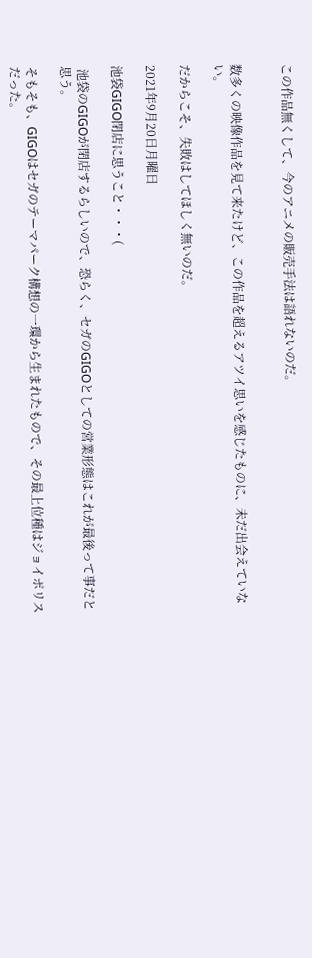この作品無くして、今のアニメの販売手法は語れないのだ。


数多くの映像作品を見て来たけど、この作品を超えるアツイ思いを感じたものに、未だ出会えていない。

だからこそ、失敗はしてほしく無いのだ。

2021年9月20日月曜日

池袋GIGO閉店に思うこと・・・(

 池袋のGIGOが閉店するらしいので、恐らく、セガのGIGOとしての営業形態はこれが最後って事だと思う。

そもそも、GIGOはセガのテーマパーク構想の一環から生まれたもので、その最上位種はジョイポリスだった。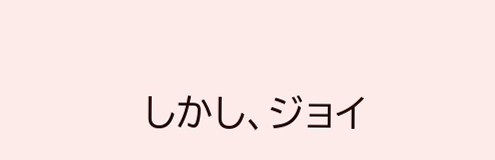しかし、ジョイ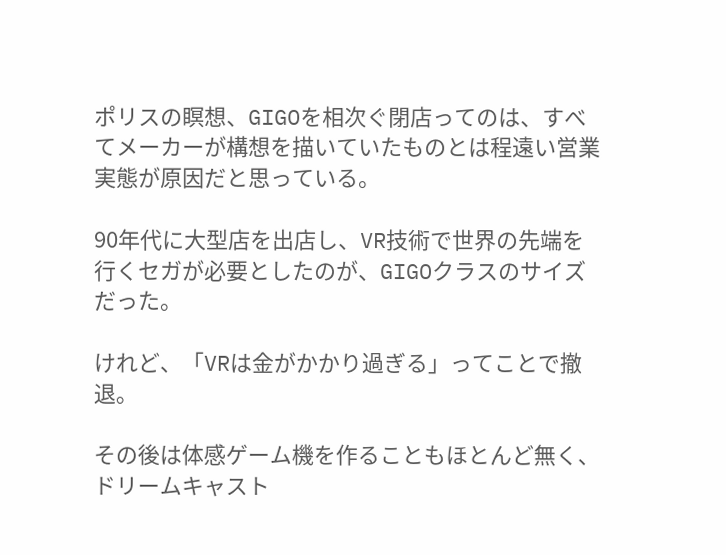ポリスの瞑想、GIGOを相次ぐ閉店ってのは、すべてメーカーが構想を描いていたものとは程遠い営業実態が原因だと思っている。

90年代に大型店を出店し、VR技術で世界の先端を行くセガが必要としたのが、GIGOクラスのサイズだった。

けれど、「VRは金がかかり過ぎる」ってことで撤退。

その後は体感ゲーム機を作ることもほとんど無く、ドリームキャスト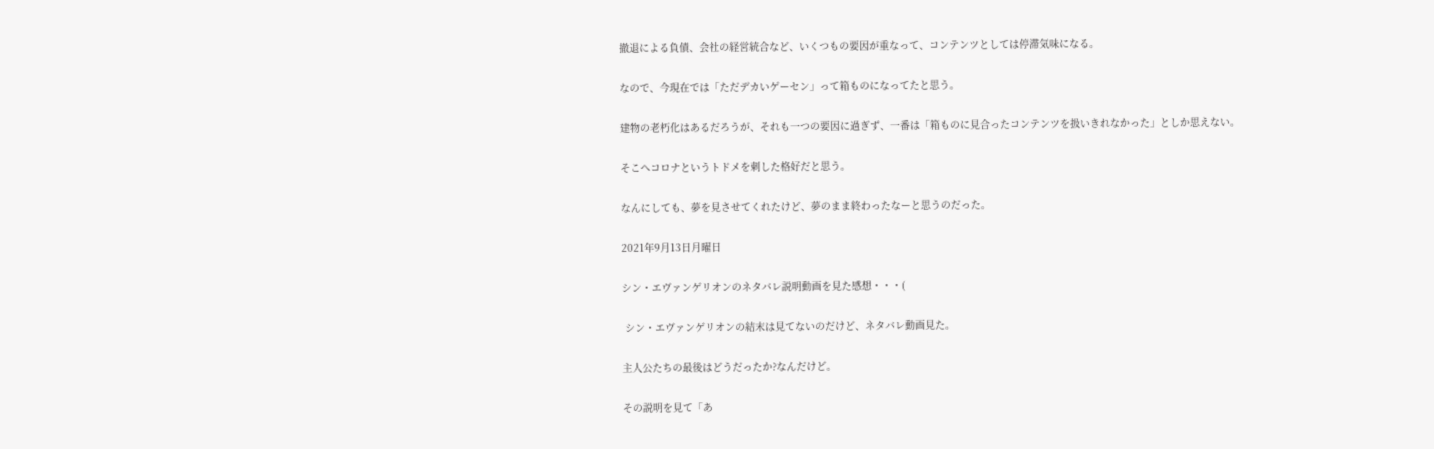撤退による負債、会社の経営統合など、いくつもの要因が重なって、コンテンツとしては停滞気味になる。

なので、今現在では「ただデカいゲーセン」って箱ものになってたと思う。

建物の老朽化はあるだろうが、それも一つの要因に過ぎず、一番は「箱ものに見合ったコンテンツを扱いきれなかった」としか思えない。

そこへコロナというトドメを刺した格好だと思う。

なんにしても、夢を見させてくれたけど、夢のまま終わったなーと思うのだった。

2021年9月13日月曜日

シン・エヴァンゲリオンのネタバレ説明動画を見た感想・・・(

 シン・エヴァンゲリオンの結末は見てないのだけど、ネタバレ動画見た。

主人公たちの最後はどうだったか?なんだけど。

その説明を見て「あ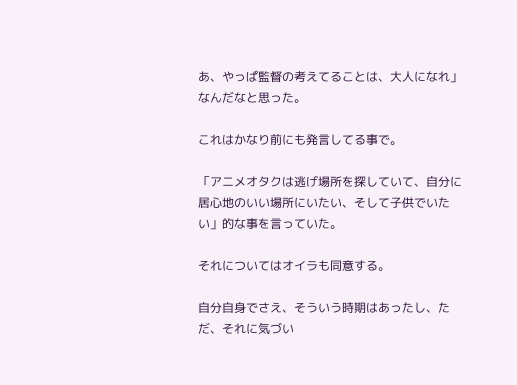あ、やっぱ監督の考えてることは、大人になれ」なんだなと思った。

これはかなり前にも発言してる事で。

「アニメオタクは逃げ場所を探していて、自分に居心地のいい場所にいたい、そして子供でいたい」的な事を言っていた。

それについてはオイラも同意する。

自分自身でさえ、そういう時期はあったし、ただ、それに気づい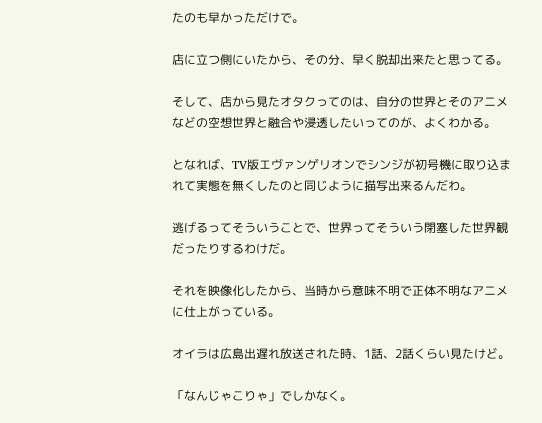たのも早かっただけで。

店に立つ側にいたから、その分、早く脱却出来たと思ってる。

そして、店から見たオタクってのは、自分の世界とそのアニメなどの空想世界と融合や浸透したいってのが、よくわかる。

となれば、TV版エヴァンゲリオンでシンジが初号機に取り込まれて実態を無くしたのと同じように描写出来るんだわ。

逃げるってそういうことで、世界ってそういう閉塞した世界観だったりするわけだ。

それを映像化したから、当時から意味不明で正体不明なアニメに仕上がっている。

オイラは広島出遅れ放送された時、1話、2話くらい見たけど。

「なんじゃこりゃ」でしかなく。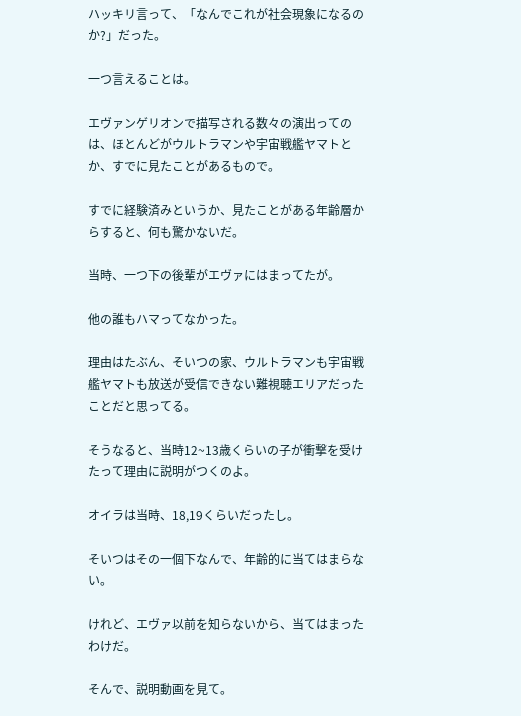ハッキリ言って、「なんでこれが社会現象になるのか?」だった。

一つ言えることは。

エヴァンゲリオンで描写される数々の演出ってのは、ほとんどがウルトラマンや宇宙戦艦ヤマトとか、すでに見たことがあるもので。

すでに経験済みというか、見たことがある年齢層からすると、何も驚かないだ。

当時、一つ下の後輩がエヴァにはまってたが。

他の誰もハマってなかった。

理由はたぶん、そいつの家、ウルトラマンも宇宙戦艦ヤマトも放送が受信できない難視聴エリアだったことだと思ってる。

そうなると、当時12~13歳くらいの子が衝撃を受けたって理由に説明がつくのよ。

オイラは当時、18,19くらいだったし。

そいつはその一個下なんで、年齢的に当てはまらない。

けれど、エヴァ以前を知らないから、当てはまったわけだ。

そんで、説明動画を見て。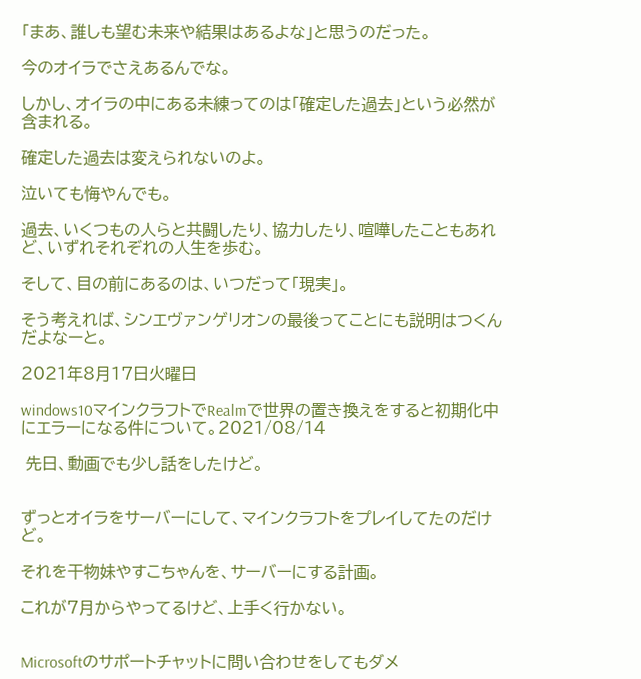「まあ、誰しも望む未来や結果はあるよな」と思うのだった。

今のオイラでさえあるんでな。

しかし、オイラの中にある未練ってのは「確定した過去」という必然が含まれる。

確定した過去は変えられないのよ。

泣いても悔やんでも。

過去、いくつもの人らと共闘したり、協力したり、喧嘩したこともあれど、いずれそれぞれの人生を歩む。

そして、目の前にあるのは、いつだって「現実」。

そう考えれば、シンエヴァンゲリオンの最後ってことにも説明はつくんだよなーと。

2021年8月17日火曜日

windows10マインクラフトでRealmで世界の置き換えをすると初期化中にエラーになる件について。2021/08/14

 先日、動画でも少し話をしたけど。


ずっとオイラをサーバーにして、マインクラフトをプレイしてたのだけど。

それを干物妹やすこちゃんを、サーバーにする計画。

これが7月からやってるけど、上手く行かない。


Microsoftのサポートチャットに問い合わせをしてもダメ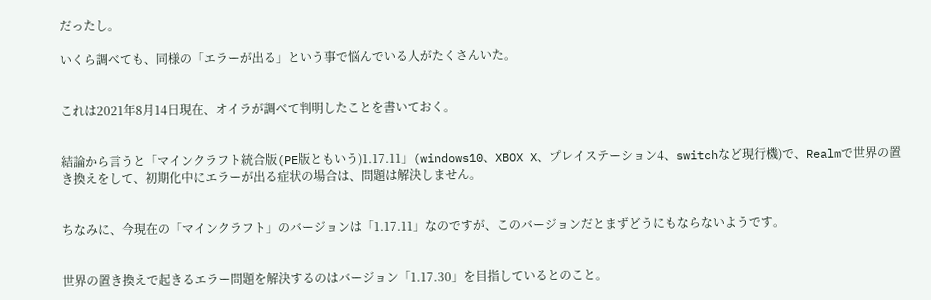だったし。

いくら調べても、同様の「エラーが出る」という事で悩んでいる人がたくさんいた。


これは2021年8月14日現在、オイラが調べて判明したことを書いておく。


結論から言うと「マインクラフト統合版(PE版ともいう)1.17.11」(windows10、XBOX X、プレイステーション4、switchなど現行機)で、Realmで世界の置き換えをして、初期化中にエラーが出る症状の場合は、問題は解決しません。


ちなみに、今現在の「マインクラフト」のバージョンは「1.17.11」なのですが、このバージョンだとまずどうにもならないようです。


世界の置き換えで起きるエラー問題を解決するのはバージョン「1.17.30」を目指しているとのこと。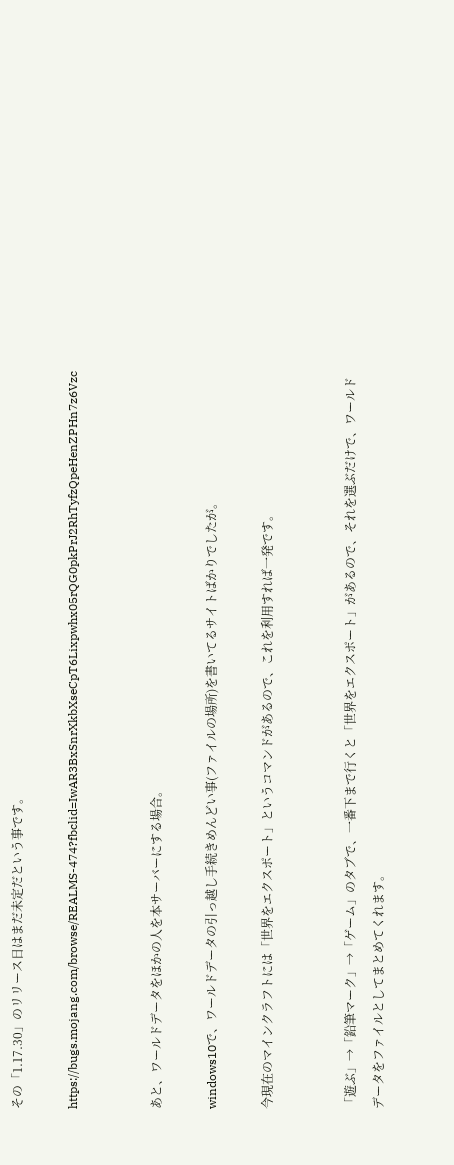その「1.17.30」のリリース日はまだ未定だという事です。

https://bugs.mojang.com/browse/REALMS-474?fbclid=IwAR3BxSnrXkbXseCpT6Lixpwhx05rQG0pkPrJ2RhTyfzQpeHenZPHn7z6Vzc


あと、ワールドデータをほかの人を本サーバーにする場合。

windows10で、ワールドデータの引っ越し手続きめんどい事(ファイルの場所)を書いてるサイトばかりでしたが。

今現在のマインクラフトには「世界をエクスポート」というコマンドがあるので、これを利用すれば一発です。


「遊ぶ」→「鉛筆マーク」→「ゲーム」のタブで、一番下まで行くと「世界をエクスポート」があるので、それを選ぶだけで、ワールドデータをファイルとしてまとめてくれます。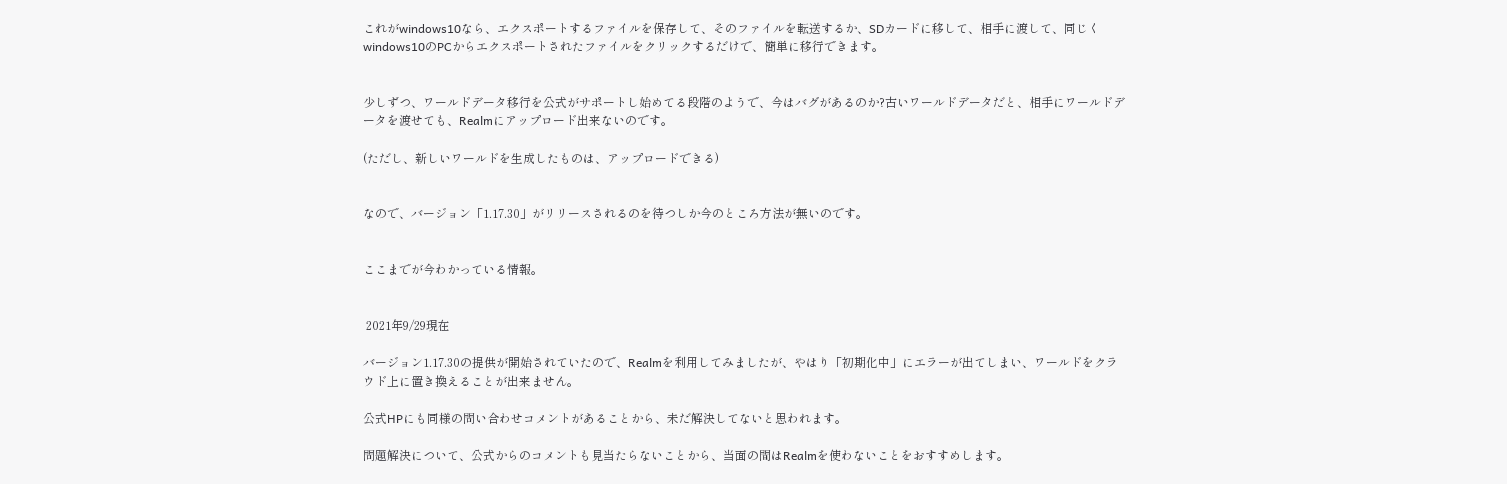これがwindows10なら、エクスポートするファイルを保存して、そのファイルを転送するか、SDカードに移して、相手に渡して、同じくwindows10のPCからエクスポートされたファイルをクリックするだけで、簡単に移行できます。


少しずつ、ワールドデータ移行を公式がサポートし始めてる段階のようで、今はバグがあるのか?古いワールドデータだと、相手にワールドデータを渡せても、Realmにアップロード出来ないのです。

(ただし、新しいワールドを生成したものは、アップロードできる)


なので、バージョン「1.17.30」がリリースされるのを待つしか今のところ方法が無いのです。


ここまでが今わかっている情報。


 2021年9/29現在

バージョン1.17.30の提供が開始されていたので、Realmを利用してみましたが、やはり「初期化中」にエラーが出てしまい、ワールドをクラウド上に置き換えることが出来ません。

公式HPにも同様の問い合わせコメントがあることから、未だ解決してないと思われます。

問題解決について、公式からのコメントも見当たらないことから、当面の間はRealmを使わないことをおすすめします。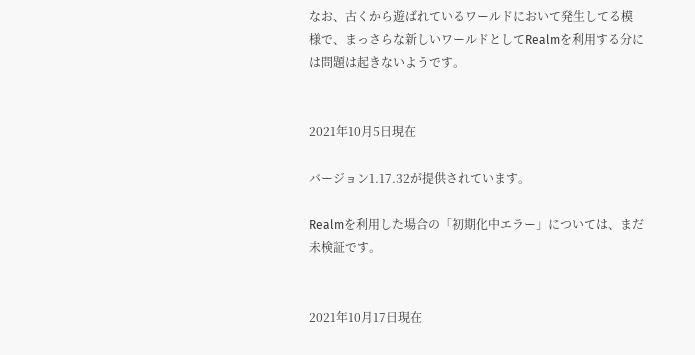なお、古くから遊ばれているワールドにおいて発生してる模様で、まっさらな新しいワールドとしてRealmを利用する分には問題は起きないようです。


2021年10月5日現在

バージョン1.17.32が提供されています。

Realmを利用した場合の「初期化中エラー」については、まだ未検証です。


2021年10月17日現在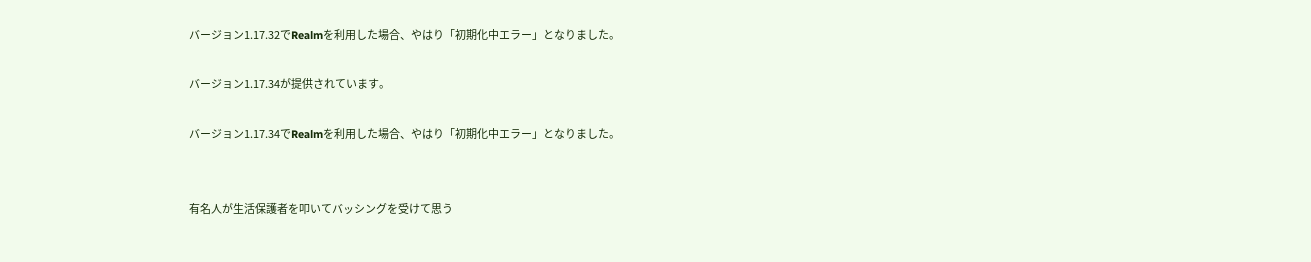バージョン1.17.32でRealmを利用した場合、やはり「初期化中エラー」となりました。

バージョン1.17.34が提供されています。

バージョン1.17.34でRealmを利用した場合、やはり「初期化中エラー」となりました。


有名人が生活保護者を叩いてバッシングを受けて思う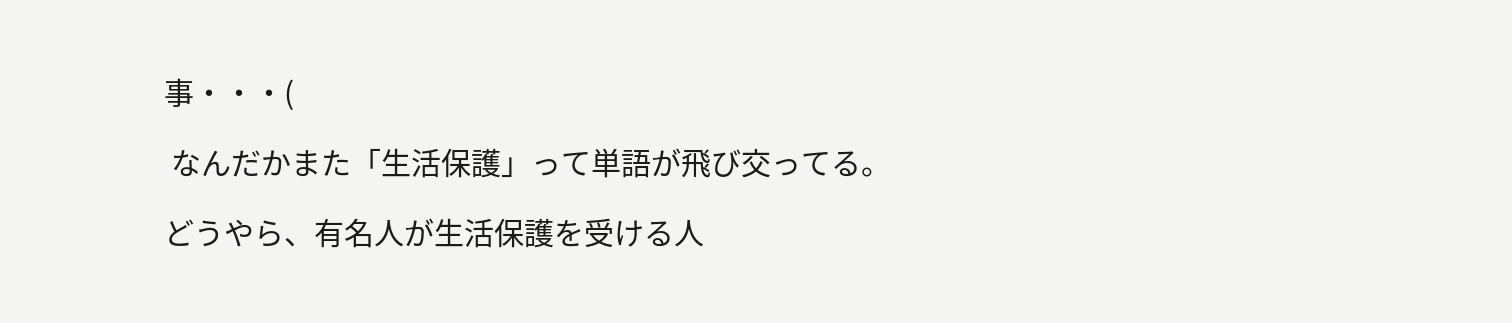事・・・(

 なんだかまた「生活保護」って単語が飛び交ってる。

どうやら、有名人が生活保護を受ける人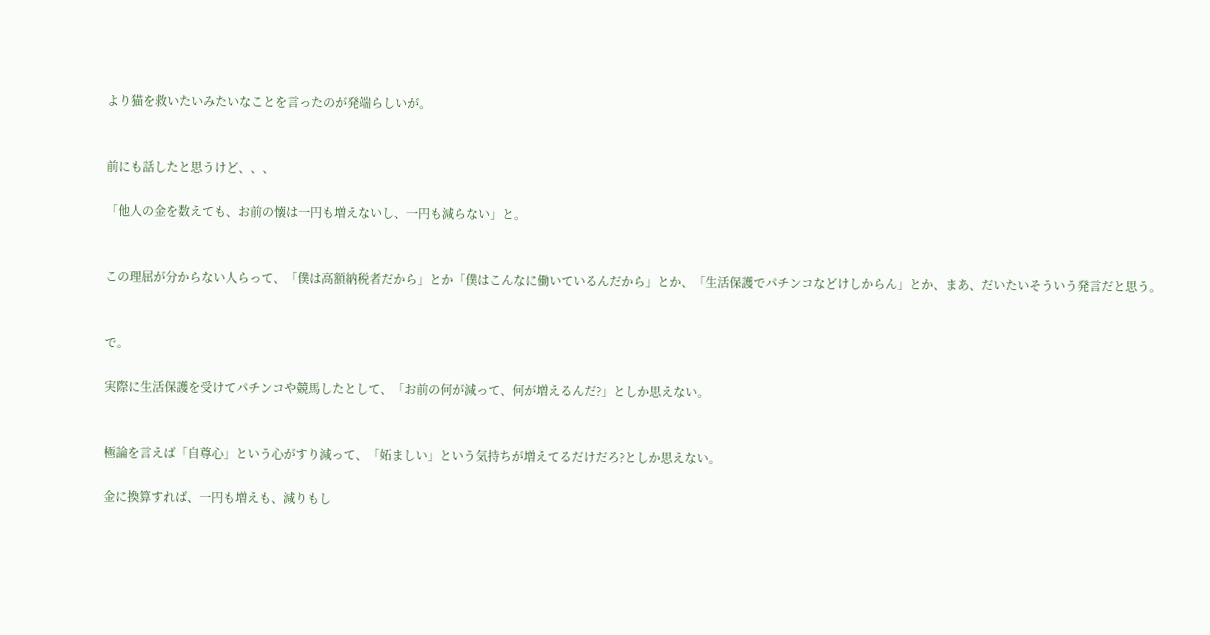より猫を救いたいみたいなことを言ったのが発端らしいが。


前にも話したと思うけど、、、

「他人の金を数えても、お前の懐は一円も増えないし、一円も減らない」と。


この理屈が分からない人らって、「僕は高額納税者だから」とか「僕はこんなに働いているんだから」とか、「生活保護でパチンコなどけしからん」とか、まあ、だいたいそういう発言だと思う。


で。

実際に生活保護を受けてパチンコや競馬したとして、「お前の何が減って、何が増えるんだ?」としか思えない。


極論を言えば「自尊心」という心がすり減って、「妬ましい」という気持ちが増えてるだけだろ?としか思えない。

金に換算すれば、一円も増えも、減りもし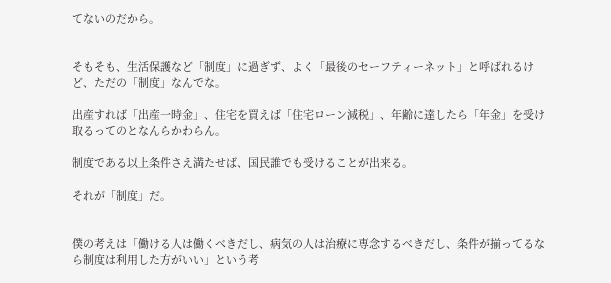てないのだから。


そもそも、生活保護など「制度」に過ぎず、よく「最後のセーフティーネット」と呼ばれるけど、ただの「制度」なんでな。

出産すれば「出産一時金」、住宅を買えば「住宅ローン減税」、年齢に達したら「年金」を受け取るってのとなんらかわらん。

制度である以上条件さえ満たせば、国民誰でも受けることが出来る。

それが「制度」だ。


僕の考えは「働ける人は働くべきだし、病気の人は治療に専念するべきだし、条件が揃ってるなら制度は利用した方がいい」という考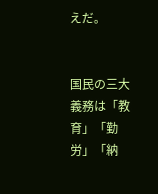えだ。


国民の三大義務は「教育」「勤労」「納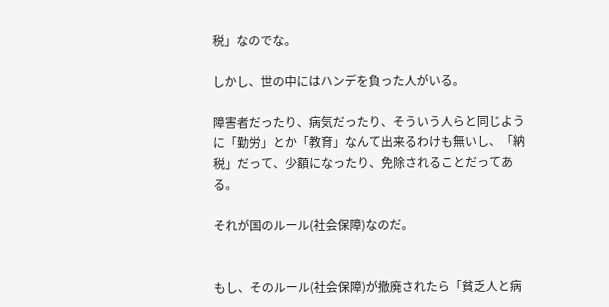税」なのでな。

しかし、世の中にはハンデを負った人がいる。

障害者だったり、病気だったり、そういう人らと同じように「勤労」とか「教育」なんて出来るわけも無いし、「納税」だって、少額になったり、免除されることだってある。

それが国のルール(社会保障)なのだ。


もし、そのルール(社会保障)が撤廃されたら「貧乏人と病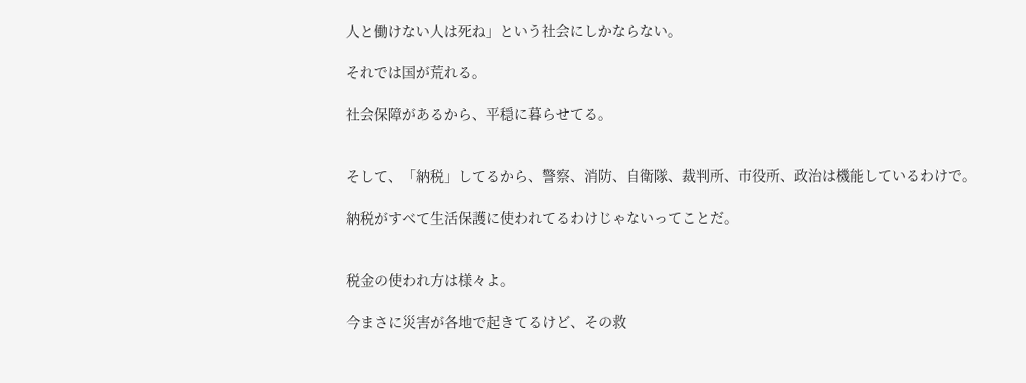人と働けない人は死ね」という社会にしかならない。

それでは国が荒れる。

社会保障があるから、平穏に暮らせてる。


そして、「納税」してるから、警察、消防、自衛隊、裁判所、市役所、政治は機能しているわけで。

納税がすべて生活保護に使われてるわけじゃないってことだ。


税金の使われ方は様々よ。

今まさに災害が各地で起きてるけど、その救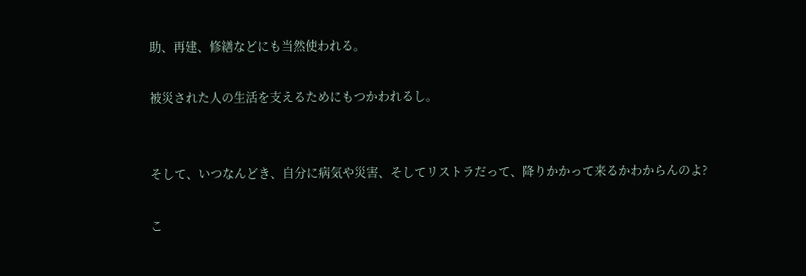助、再建、修繕などにも当然使われる。

被災された人の生活を支えるためにもつかわれるし。


そして、いつなんどき、自分に病気や災害、そしてリストラだって、降りかかって来るかわからんのよ?

こ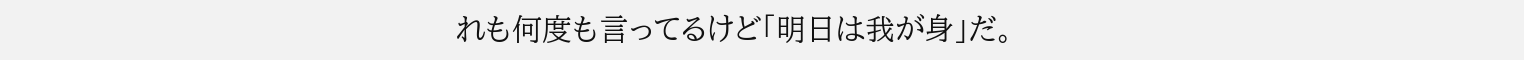れも何度も言ってるけど「明日は我が身」だ。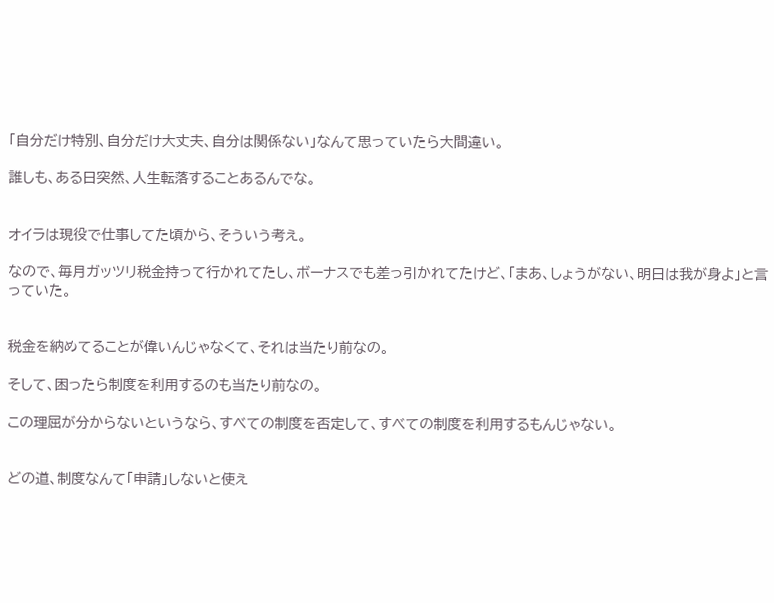「自分だけ特別、自分だけ大丈夫、自分は関係ない」なんて思っていたら大間違い。

誰しも、ある日突然、人生転落することあるんでな。


オイラは現役で仕事してた頃から、そういう考え。

なので、毎月ガッツリ税金持って行かれてたし、ボーナスでも差っ引かれてたけど、「まあ、しょうがない、明日は我が身よ」と言っていた。


税金を納めてることが偉いんじゃなくて、それは当たり前なの。

そして、困ったら制度を利用するのも当たり前なの。

この理屈が分からないというなら、すべての制度を否定して、すべての制度を利用するもんじゃない。


どの道、制度なんて「申請」しないと使え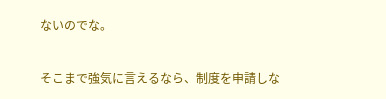ないのでな。

そこまで強気に言えるなら、制度を申請しな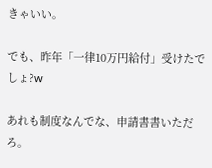きゃいい。

でも、昨年「一律10万円給付」受けたでしょ?w

あれも制度なんでな、申請書書いただろ。